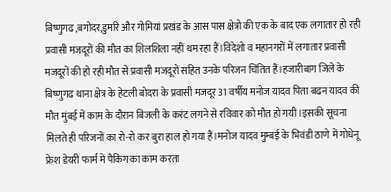बिष्णुगढ,बगोदर,डुमरि और गोमियां प्रखंड के आस पास क्षेत्रो की एक के बाद एक लगातार हो रही प्रवासी मजदूरों की मौत का शिलशिला नहीं थम रहा हैं।विदेशो व महानगरों में लगातार प्रवासी मजदूरों की हो रही मौत से प्रवासी मजदूरों सहित उनके परिजन चिंतित हैं।हजारीबाग जिले के बिष्णुगढ थाना क्षेत्र के हेटली बोदरा के प्रवासी मजदूर 31 वर्षीय मनोज यादव पिता बढन यादव की मौत मुंबई में काम के दौरान बिजली के करंट लगने से रविवार को मौत हो गयी।इसकी सूचना मिलते ही परिजनों का रो-रो कर बुरा हाल हो गया हैं।मनोज यादव मुम्बई के भिवंडी ठाणे में गोधेनू फ्रेश डेयरी फार्म में पैकिंग का काम करता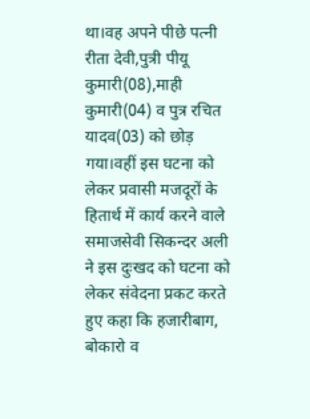था।वह अपने पीछे पत्नी रीता देवी,पुत्री पीयू कुमारी(08),माही कुमारी(04) व पुत्र रचित यादव(03) को छोड़ गया।वहीं इस घटना को लेकर प्रवासी मजदूरों के हितार्थ में कार्य करने वाले समाजसेवी सिकन्दर अली ने इस दुःखद को घटना को लेकर संवेदना प्रकट करते हुए कहा कि हजारीबाग, बोकारो व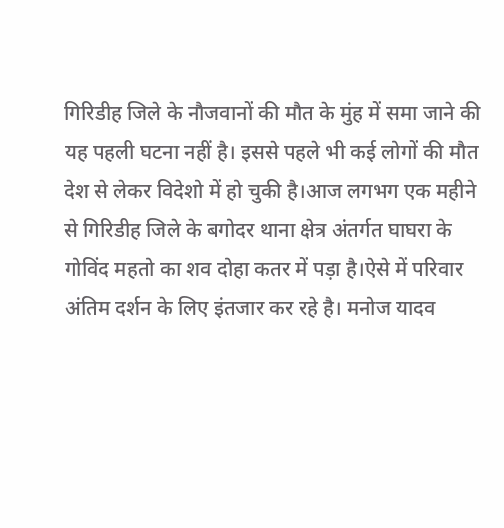गिरिडीह जिले के नौजवानों की मौत के मुंह में समा जाने की यह पहली घटना नहीं है। इससे पहले भी कई लोगों की मौत देश से लेकर विदेशो में हो चुकी है।आज लगभग एक महीने से गिरिडीह जिले के बगोदर थाना क्षेत्र अंतर्गत घाघरा के गोविंद महतो का शव दोहा कतर में पड़ा है।ऐसे में परिवार अंतिम दर्शन के लिए इंतजार कर रहे है। मनोज यादव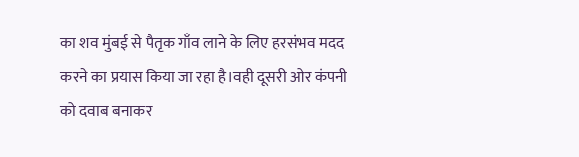का शव मुंबई से पैतृक गाँव लाने के लिए हरसंभव मदद करने का प्रयास किया जा रहा है।वही दूसरी ओर कंपनी को दवाब बनाकर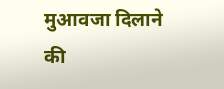मुआवजा दिलाने की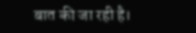बात की जा रही है।